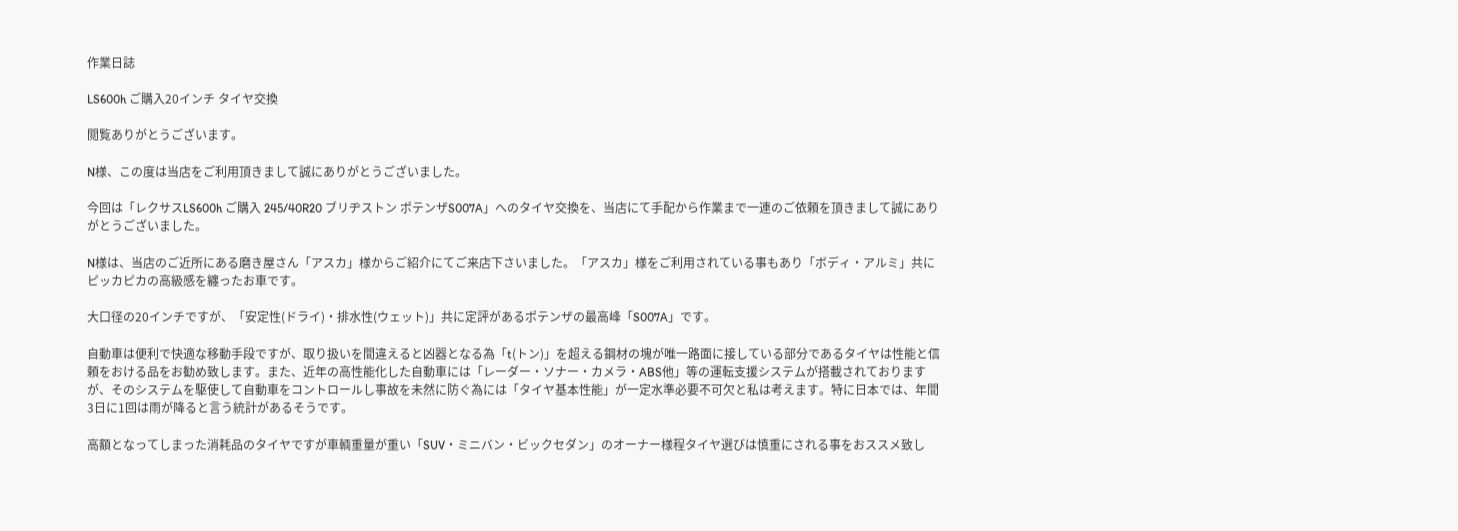作業日誌

LS600h ご購入20インチ タイヤ交換

閲覧ありがとうございます。

N様、この度は当店をご利用頂きまして誠にありがとうございました。

今回は「レクサスLS600h ご購入 245/40R20 ブリヂストン ポテンザS007A」へのタイヤ交換を、当店にて手配から作業まで一連のご依頼を頂きまして誠にありがとうございました。

N様は、当店のご近所にある磨き屋さん「アスカ」様からご紹介にてご来店下さいました。「アスカ」様をご利用されている事もあり「ボディ・アルミ」共にピッカピカの高級感を纏ったお車です。

大口径の20インチですが、「安定性(ドライ)・排水性(ウェット)」共に定評があるポテンザの最高峰「S007A」です。

自動車は便利で快適な移動手段ですが、取り扱いを間違えると凶器となる為「t(トン)」を超える鋼材の塊が唯一路面に接している部分であるタイヤは性能と信頼をおける品をお勧め致します。また、近年の高性能化した自動車には「レーダー・ソナー・カメラ・ABS他」等の運転支援システムが搭載されておりますが、そのシステムを駆使して自動車をコントロールし事故を未然に防ぐ為には「タイヤ基本性能」が一定水準必要不可欠と私は考えます。特に日本では、年間3日に1回は雨が降ると言う統計があるそうです。

高額となってしまった消耗品のタイヤですが車輌重量が重い「SUV・ミニバン・ビックセダン」のオーナー様程タイヤ選びは慎重にされる事をおススメ致し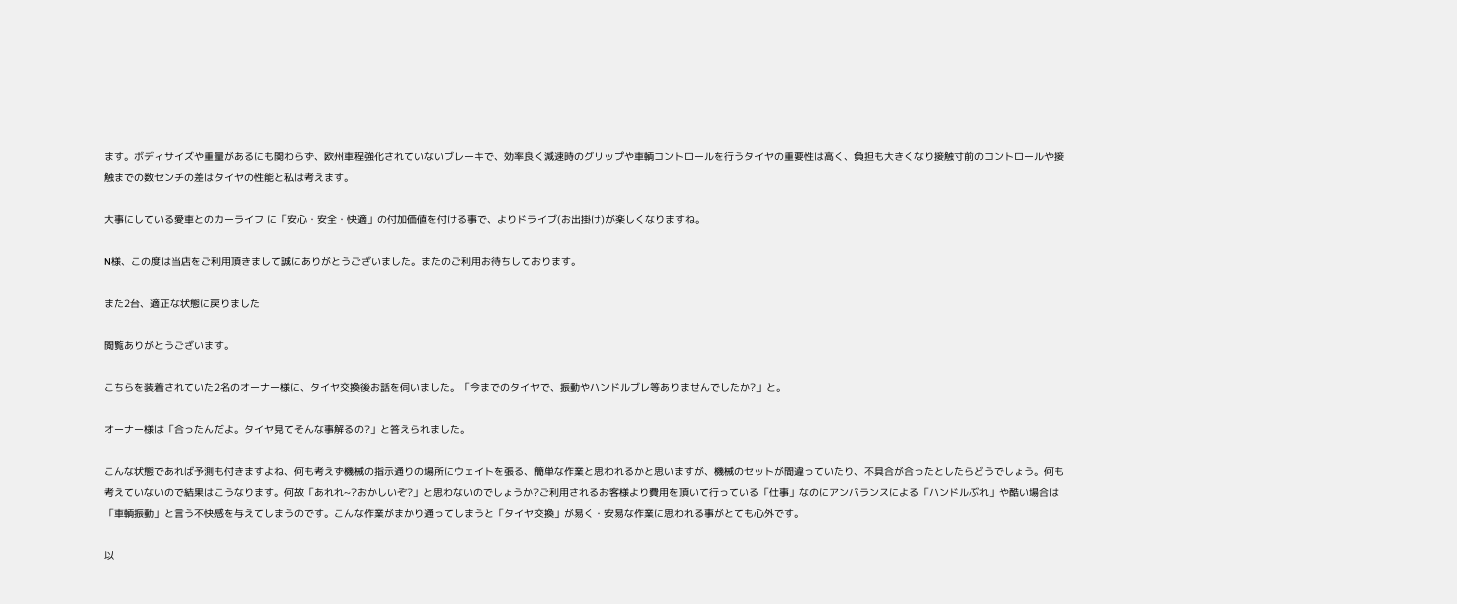ます。ボディサイズや重量があるにも関わらず、欧州車程強化されていないブレーキで、効率良く減速時のグリップや車輌コントロールを行うタイヤの重要性は高く、負担も大きくなり接触寸前のコントロールや接触までの数センチの差はタイヤの性能と私は考えます。

大事にしている愛車とのカーライフ に「安心・安全・快適」の付加価値を付ける事で、よりドライブ(お出掛け)が楽しくなりますね。

N様、この度は当店をご利用頂きまして誠にありがとうございました。またのご利用お待ちしております。

また2台、適正な状態に戻りました

閲覧ありがとうございます。

こちらを装着されていた2名のオーナー様に、タイヤ交換後お話を伺いました。「今までのタイヤで、振動やハンドルブレ等ありませんでしたか?」と。

オーナー様は「合ったんだよ。タイヤ見てそんな事解るの?」と答えられました。

こんな状態であれば予測も付きますよね、何も考えず機械の指示通りの場所にウェイトを張る、簡単な作業と思われるかと思いますが、機械のセットが間違っていたり、不具合が合ったとしたらどうでしょう。何も考えていないので結果はこうなります。何故「あれれ~?おかしいぞ?」と思わないのでしょうか?ご利用されるお客様より費用を頂いて行っている「仕事」なのにアンバランスによる「ハンドルぶれ」や酷い場合は「車輌振動」と言う不快感を与えてしまうのです。こんな作業がまかり通ってしまうと「タイヤ交換」が易く・安易な作業に思われる事がとても心外です。

以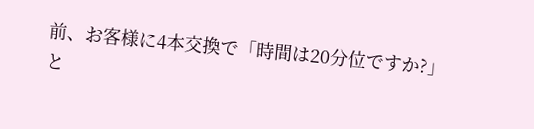前、お客様に4本交換で「時間は20分位ですか?」と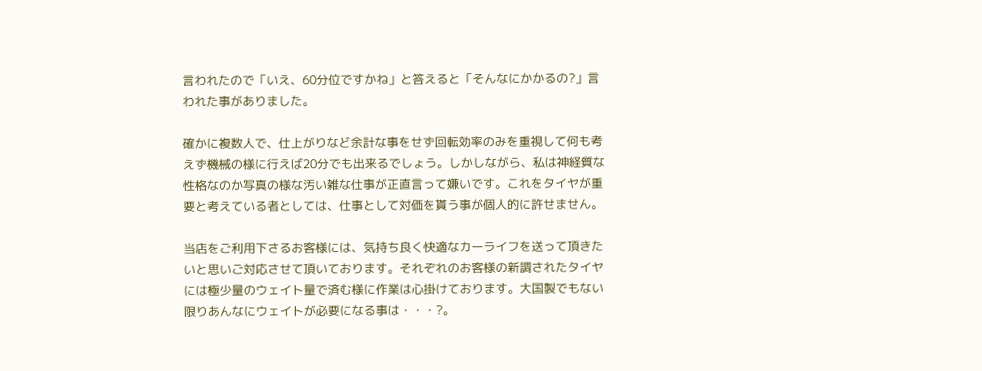言われたので「いえ、60分位ですかね」と答えると「そんなにかかるの?」言われた事がありました。

確かに複数人で、仕上がりなど余計な事をせず回転効率のみを重視して何も考えず機械の様に行えば20分でも出来るでしょう。しかしながら、私は神経質な性格なのか写真の様な汚い雑な仕事が正直言って嫌いです。これをタイヤが重要と考えている者としては、仕事として対価を貰う事が個人的に許せません。

当店をご利用下さるお客様には、気持ち良く快適なカーライフを送って頂きたいと思いご対応させて頂いております。それぞれのお客様の新調されたタイヤには極少量のウェイト量で済む様に作業は心掛けております。大国製でもない限りあんなにウェイトが必要になる事は・・・?。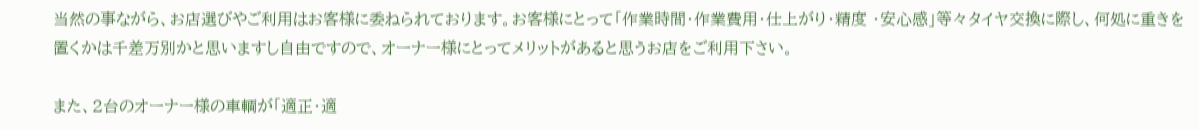当然の事ながら、お店選びやご利用はお客様に委ねられております。お客様にとって「作業時間・作業費用・仕上がり・精度 ・安心感」等々タイヤ交換に際し、何処に重きを置くかは千差万別かと思いますし自由ですので、オーナー様にとってメリットがあると思うお店をご利用下さい。

また、2台のオーナー様の車輌が「適正・適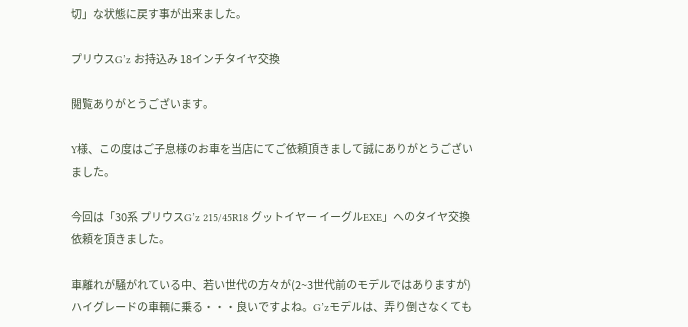切」な状態に戻す事が出来ました。

プリウスG’z お持込み 18インチタイヤ交換

閲覧ありがとうございます。

Y様、この度はご子息様のお車を当店にてご依頼頂きまして誠にありがとうございました。

今回は「30系 プリウスG’z 215/45R18 グットイヤー イーグルEXE」へのタイヤ交換依頼を頂きました。

車離れが騒がれている中、若い世代の方々が(2~3世代前のモデルではありますが)ハイグレードの車輌に乗る・・・良いですよね。G’zモデルは、弄り倒さなくても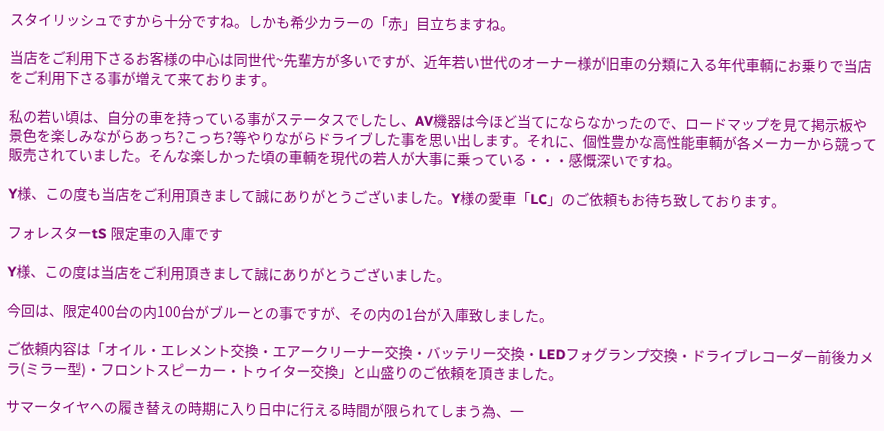スタイリッシュですから十分ですね。しかも希少カラーの「赤」目立ちますね。

当店をご利用下さるお客様の中心は同世代~先輩方が多いですが、近年若い世代のオーナー様が旧車の分類に入る年代車輌にお乗りで当店をご利用下さる事が増えて来ております。

私の若い頃は、自分の車を持っている事がステータスでしたし、AV機器は今ほど当てにならなかったので、ロードマップを見て掲示板や景色を楽しみながらあっち?こっち?等やりながらドライブした事を思い出します。それに、個性豊かな高性能車輌が各メーカーから競って販売されていました。そんな楽しかった頃の車輌を現代の若人が大事に乗っている・・・感慨深いですね。

Y様、この度も当店をご利用頂きまして誠にありがとうございました。Y様の愛車「LC」のご依頼もお待ち致しております。

フォレスターtS 限定車の入庫です

Y様、この度は当店をご利用頂きまして誠にありがとうございました。

今回は、限定400台の内100台がブルーとの事ですが、その内の1台が入庫致しました。

ご依頼内容は「オイル・エレメント交換・エアークリーナー交換・バッテリー交換・LEDフォグランプ交換・ドライブレコーダー前後カメラ(ミラー型)・フロントスピーカー・トゥイター交換」と山盛りのご依頼を頂きました。

サマータイヤへの履き替えの時期に入り日中に行える時間が限られてしまう為、一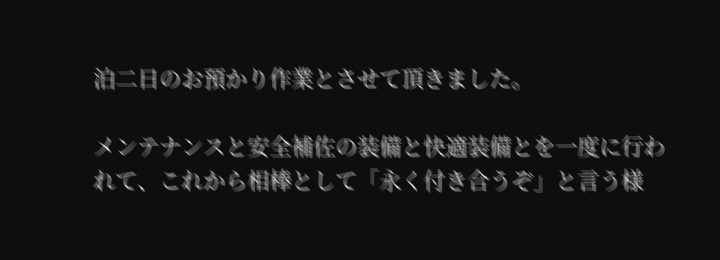泊二日のお預かり作業とさせて頂きました。

メンテナンスと安全補佐の装備と快適装備とを一度に行われて、これから相棒として「永く付き合うぞ」と言う様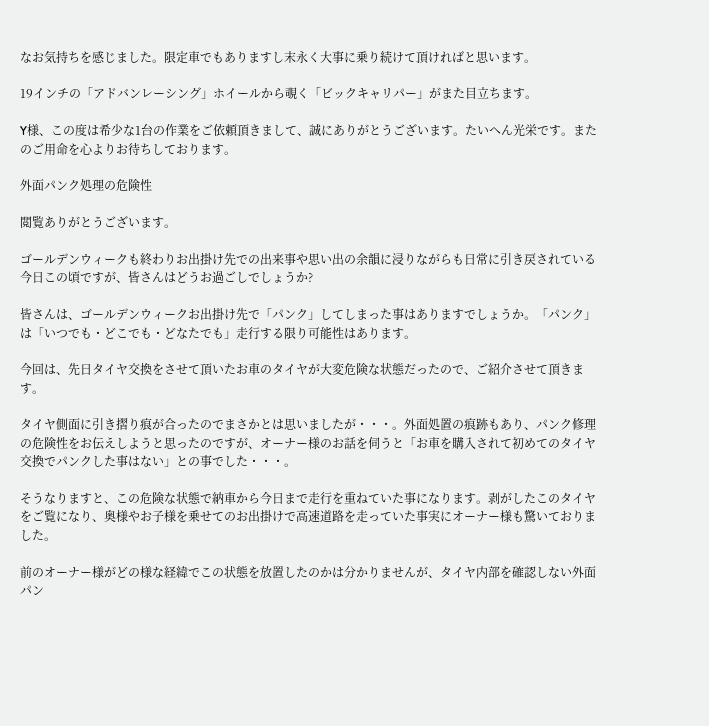なお気持ちを感じました。限定車でもありますし末永く大事に乗り続けて頂ければと思います。

19インチの「アドバンレーシング」ホイールから覗く「ビックキャリパー」がまた目立ちます。

Y様、この度は希少な1台の作業をご依頼頂きまして、誠にありがとうございます。たいへん光栄です。またのご用命を心よりお待ちしております。

外面パンク処理の危険性

閲覧ありがとうございます。

ゴールデンウィークも終わりお出掛け先での出来事や思い出の余韻に浸りながらも日常に引き戻されている今日この頃ですが、皆さんはどうお過ごしでしょうか?

皆さんは、ゴールデンウィークお出掛け先で「パンク」してしまった事はありますでしょうか。「パンク」は「いつでも・どこでも・どなたでも」走行する限り可能性はあります。

今回は、先日タイヤ交換をさせて頂いたお車のタイヤが大変危険な状態だったので、ご紹介させて頂きます。

タイヤ側面に引き摺り痕が合ったのでまさかとは思いましたが・・・。外面処置の痕跡もあり、パンク修理の危険性をお伝えしようと思ったのですが、オーナー様のお話を伺うと「お車を購入されて初めてのタイヤ交換でパンクした事はない」との事でした・・・。

そうなりますと、この危険な状態で納車から今日まで走行を重ねていた事になります。剥がしたこのタイヤをご覧になり、奥様やお子様を乗せてのお出掛けで高速道路を走っていた事実にオーナー様も驚いておりました。

前のオーナー様がどの様な経緯でこの状態を放置したのかは分かりませんが、タイヤ内部を確認しない外面パン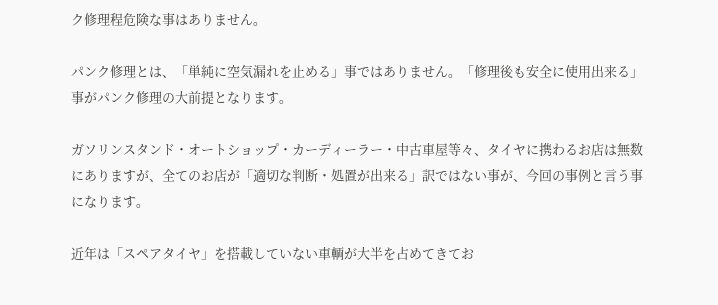ク修理程危険な事はありません。

パンク修理とは、「単純に空気漏れを止める」事ではありません。「修理後も安全に使用出来る」事がパンク修理の大前提となります。

ガソリンスタンド・オートショップ・カーディーラー・中古車屋等々、タイヤに携わるお店は無数にありますが、全てのお店が「適切な判断・処置が出来る」訳ではない事が、今回の事例と言う事になります。

近年は「スペアタイヤ」を搭載していない車輌が大半を占めてきてお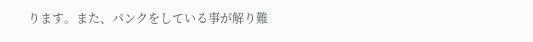ります。また、パンクをしている事が解り難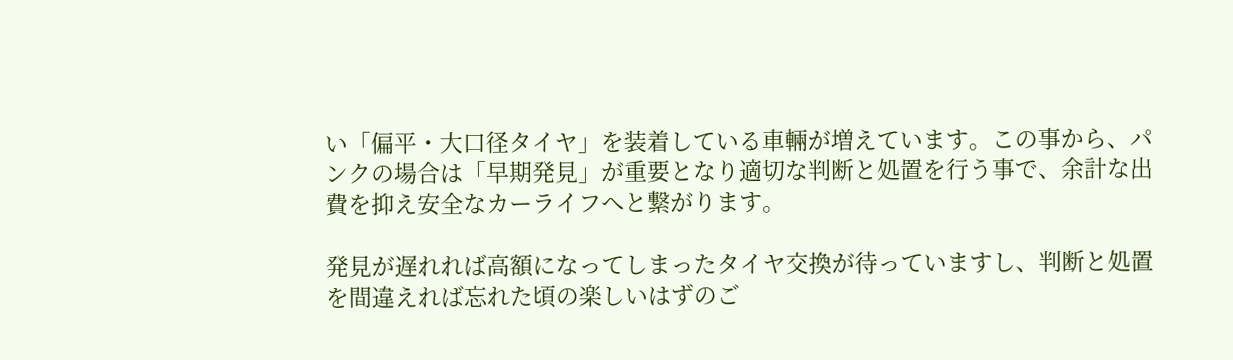い「偏平・大口径タイヤ」を装着している車輛が増えています。この事から、パンクの場合は「早期発見」が重要となり適切な判断と処置を行う事で、余計な出費を抑え安全なカーライフへと繋がります。

発見が遅れれば高額になってしまったタイヤ交換が待っていますし、判断と処置を間違えれば忘れた頃の楽しいはずのご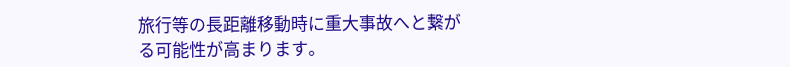旅行等の長距離移動時に重大事故へと繋がる可能性が高まります。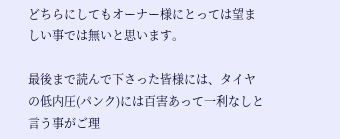どちらにしてもオーナー様にとっては望ましい事では無いと思います。

最後まで読んで下さった皆様には、タイヤの低内圧(パンク)には百害あって一利なしと言う事がご理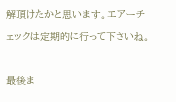解頂けたかと思います。エアーチェックは定期的に行って下さいね。

最後ま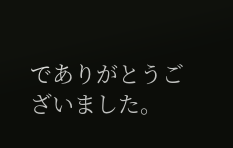でありがとうございました。